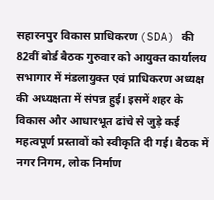सहारनपुर विकास प्राधिकरण (SDA) की 82वीं बोर्ड बैठक गुरुवार को आयुक्त कार्यालय सभागार में मंडलायुक्त एवं प्राधिकरण अध्यक्ष की अध्यक्षता में संपन्न हुई। इसमें शहर के विकास और आधारभूत ढांचे से जुड़े कई महत्वपूर्ण प्रस्तावों को स्वीकृति दी गई। बैठक में नगर निगम, लोक निर्माण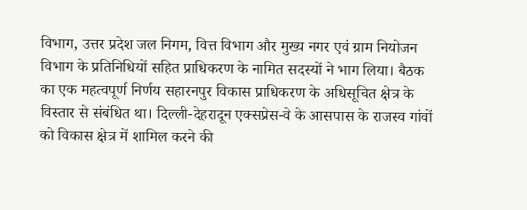विभाग, उत्तर प्रदेश जल निगम, वित्त विभाग और मुख्य नगर एवं ग्राम नियोजन विभाग के प्रतिनिधियों सहित प्राधिकरण के नामित सदस्यों ने भाग लिया। बैठक का एक महत्वपूर्ण निर्णय सहारनपुर विकास प्राधिकरण के अधिसूचित क्षेत्र के विस्तार से संबंधित था। दिल्ली-देहरादून एक्सप्रेस-वे के आसपास के राजस्व गांवों को विकास क्षेत्र में शामिल करने की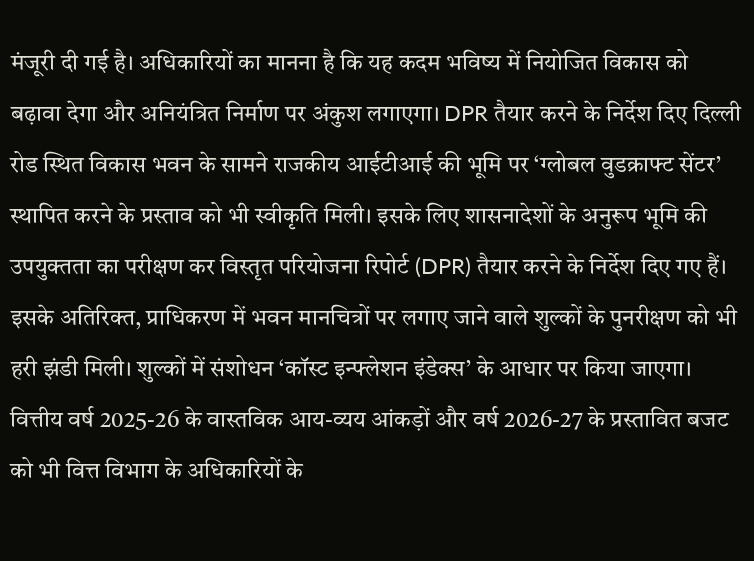मंजूरी दी गई है। अधिकारियों का मानना है कि यह कदम भविष्य में नियोजित विकास को बढ़ावा देगा और अनियंत्रित निर्माण पर अंकुश लगाएगा। DPR तैयार करने के निर्देश दिए दिल्ली रोड स्थित विकास भवन के सामने राजकीय आईटीआई की भूमि पर ‘ग्लोबल वुडक्राफ्ट सेंटर’ स्थापित करने के प्रस्ताव को भी स्वीकृति मिली। इसके लिए शासनादेशों के अनुरूप भूमि की उपयुक्तता का परीक्षण कर विस्तृत परियोजना रिपोर्ट (DPR) तैयार करने के निर्देश दिए गए हैं। इसके अतिरिक्त, प्राधिकरण में भवन मानचित्रों पर लगाए जाने वाले शुल्कों के पुनरीक्षण को भी हरी झंडी मिली। शुल्कों में संशोधन ‘कॉस्ट इन्फ्लेशन इंडेक्स’ के आधार पर किया जाएगा। वित्तीय वर्ष 2025-26 के वास्तविक आय-व्यय आंकड़ों और वर्ष 2026-27 के प्रस्तावित बजट को भी वित्त विभाग के अधिकारियों के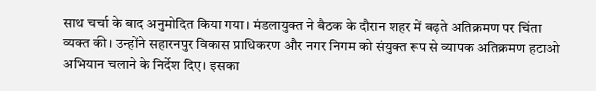साथ चर्चा के बाद अनुमोदित किया गया। मंडलायुक्त ने बैठक के दौरान शहर में बढ़ते अतिक्रमण पर चिंता व्यक्त की। उन्होंने सहारनपुर विकास प्राधिकरण और नगर निगम को संयुक्त रूप से व्यापक अतिक्रमण हटाओ अभियान चलाने के निर्देश दिए। इसका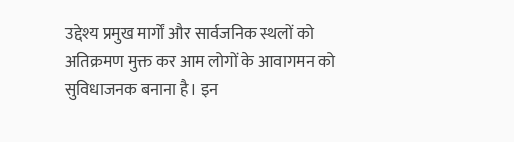उद्देश्य प्रमुख मार्गों और सार्वजनिक स्थलों को अतिक्रमण मुक्त कर आम लोगों के आवागमन को सुविधाजनक बनाना है। इन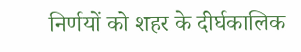निर्णयों को शहर के दीर्घकालिक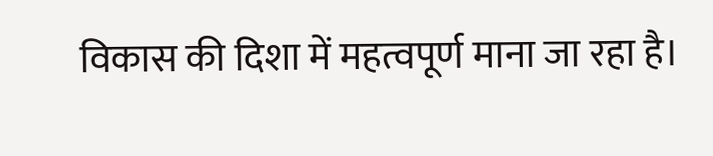विकास की दिशा में महत्वपूर्ण माना जा रहा है।